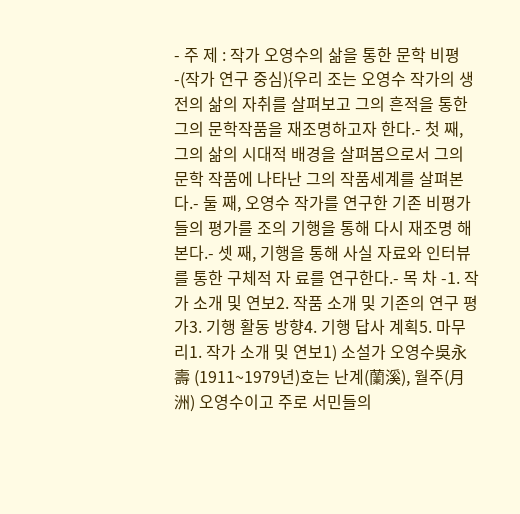- 주 제 : 작가 오영수의 삶을 통한 문학 비평 -(작가 연구 중심){우리 조는 오영수 작가의 생전의 삶의 자취를 살펴보고 그의 흔적을 통한 그의 문학작품을 재조명하고자 한다.- 첫 째, 그의 삶의 시대적 배경을 살펴봄으로서 그의 문학 작품에 나타난 그의 작품세계를 살펴본다.- 둘 째, 오영수 작가를 연구한 기존 비평가들의 평가를 조의 기행을 통해 다시 재조명 해본다.- 셋 째, 기행을 통해 사실 자료와 인터뷰를 통한 구체적 자 료를 연구한다.- 목 차 -1. 작가 소개 및 연보2. 작품 소개 및 기존의 연구 평가3. 기행 활동 방향4. 기행 답사 계획5. 마무리1. 작가 소개 및 연보1) 소설가 오영수吳永壽 (1911~1979년)호는 난계(蘭溪), 월주(月洲) 오영수이고 주로 서민들의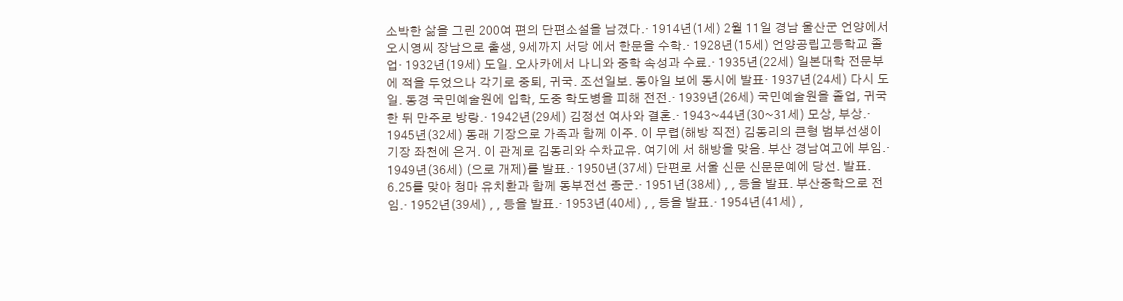소박한 삶을 그린 200여 편의 단편소설을 남겼다.· 1914년(1세) 2월 11일 경남 울산군 언양에서 오시영씨 장남으로 출생, 9세까지 서당 에서 한문을 수학.· 1928년(15세) 언양공립고등학교 졸업· 1932년(19세) 도일. 오사카에서 나니와 중학 속성과 수료.· 1935년(22세) 일본대학 전문부에 적을 두었으나 각기로 중퇴, 귀국. 조선일보. 동아일 보에 동시에 발표· 1937년(24세) 다시 도일. 동경 국민예술원에 입학, 도중 학도병을 피해 전전.· 1939년(26세) 국민예술원을 졸업, 귀국한 뒤 만주로 방랑.· 1942년(29세) 김정선 여사와 결혼.· 1943~44년(30~31세) 모상, 부상.· 1945년(32세) 동래 기장으로 가족과 함께 이주. 이 무렵(해방 직전) 김동리의 큰형 범부선생이 기장 좌천에 은거. 이 관계로 김동리와 수차교유. 여기에 서 해방을 맞음. 부산 경남여고에 부임.· 1949년(36세) (으로 개제)를 발표.· 1950년(37세) 단편로 서울 신문 신문문예에 당선. 발표. 6.25를 맞아 청마 유치환과 함께 동부전선 종군.· 1951년(38세) , , 등을 발표. 부산중학으로 전임.· 1952년(39세) , , 등을 발표.· 1953년(40세) , , 등을 발표.· 1954년(41세) ,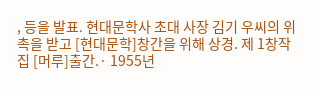, 등을 발표. 현대문학사 초대 사장 김기 우씨의 위촉을 받고 [현대문학]창간을 위해 상경. 제 1창작집 [머루]출간.· 1955년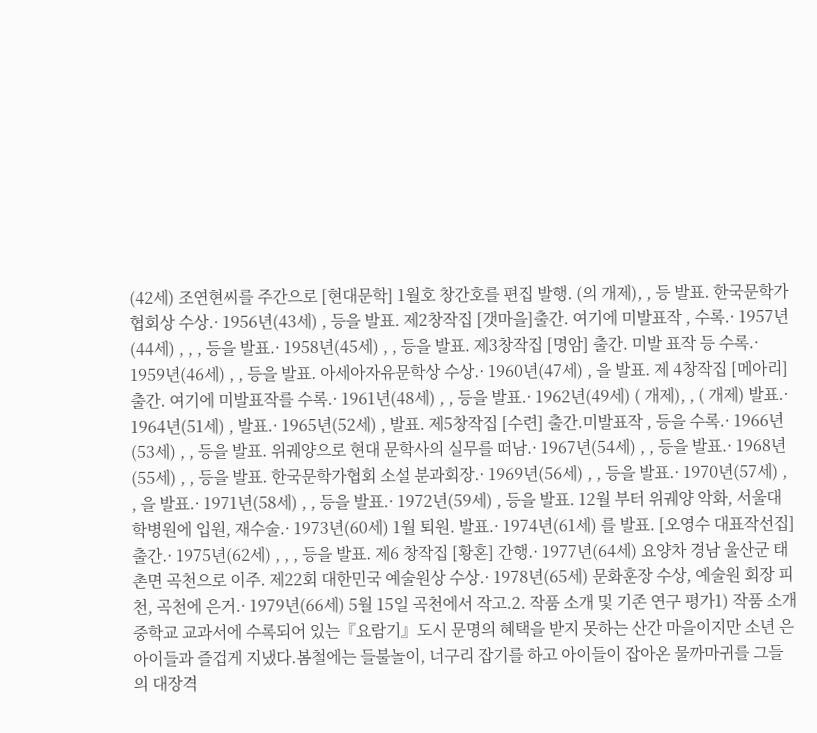(42세) 조연현씨를 주간으로 [현대문학] 1월호 창간호를 편집 발행. (의 개제), , 등 발표. 한국문학가 협회상 수상.· 1956년(43세) , 등을 발표. 제2창작집 [갯마을]출간. 여기에 미발표작 , 수록.· 1957년(44세) , , , 등을 발표.· 1958년(45세) , , 등을 발표. 제3창작집 [명암] 출간. 미발 표작 등 수록.· 1959년(46세) , , 등을 발표. 아세아자유문학상 수상.· 1960년(47세) , 을 발표. 제 4창작집 [메아리]출간. 여기에 미발표작를 수록.· 1961년(48세) , , 등을 발표.· 1962년(49세) ( 개제), , ( 개제) 발표.· 1964년(51세) , 발표.· 1965년(52세) , 발표. 제5창작집 [수련] 출간.미발표작 , 등을 수록.· 1966년(53세) , , 등을 발표. 위궤양으로 현대 문학사의 실무를 떠남.· 1967년(54세) , , 등을 발표.· 1968년(55세) , , 등을 발표. 한국문학가협회 소설 분과회장.· 1969년(56세) , , 등을 발표.· 1970년(57세) , , 을 발표.· 1971년(58세) , , 등을 발표.· 1972년(59세) , 등을 발표. 12월 부터 위궤양 악화, 서울대학병원에 입원, 재수술.· 1973년(60세) 1월 퇴원. 발표.· 1974년(61세) 를 발표. [오영수 대표작선집] 출간.· 1975년(62세) , , , 등을 발표. 제6 창작집 [황혼] 간행.· 1977년(64세) 요양차 경남 울산군 태촌면 곡천으로 이주. 제22회 대한민국 예술원상 수상.· 1978년(65세) 문화훈장 수상, 예술원 회장 피천, 곡천에 은거.· 1979년(66세) 5월 15일 곡천에서 작고.2. 작품 소개 및 기존 연구 평가1) 작품 소개중학교 교과서에 수록되어 있는『요람기』도시 문명의 혜택을 받지 못하는 산간 마을이지만 소년 은 아이들과 즐겁게 지냈다.봄철에는 들불놀이, 너구리 잡기를 하고 아이들이 잡아온 물까마귀를 그들의 대장격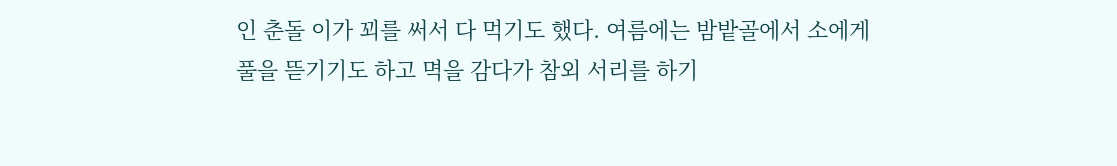인 춘돌 이가 꾀를 써서 다 먹기도 했다. 여름에는 밤밭골에서 소에게 풀을 뜯기기도 하고 멱을 감다가 참외 서리를 하기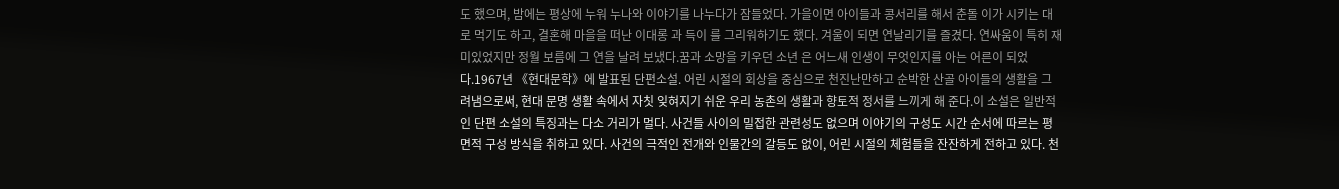도 했으며, 밤에는 평상에 누워 누나와 이야기를 나누다가 잠들었다. 가을이면 아이들과 콩서리를 해서 춘돌 이가 시키는 대로 먹기도 하고, 결혼해 마을을 떠난 이대롱 과 득이 를 그리워하기도 했다. 겨울이 되면 연날리기를 즐겼다. 연싸움이 특히 재미있었지만 정월 보름에 그 연을 날려 보냈다.꿈과 소망을 키우던 소년 은 어느새 인생이 무엇인지를 아는 어른이 되었다.1967년 《현대문학》에 발표된 단편소설. 어린 시절의 회상을 중심으로 천진난만하고 순박한 산골 아이들의 생활을 그려냄으로써, 현대 문명 생활 속에서 자칫 잊혀지기 쉬운 우리 농촌의 생활과 향토적 정서를 느끼게 해 준다.이 소설은 일반적인 단편 소설의 특징과는 다소 거리가 멀다. 사건들 사이의 밀접한 관련성도 없으며 이야기의 구성도 시간 순서에 따르는 평면적 구성 방식을 취하고 있다. 사건의 극적인 전개와 인물간의 갈등도 없이, 어린 시절의 체험들을 잔잔하게 전하고 있다. 천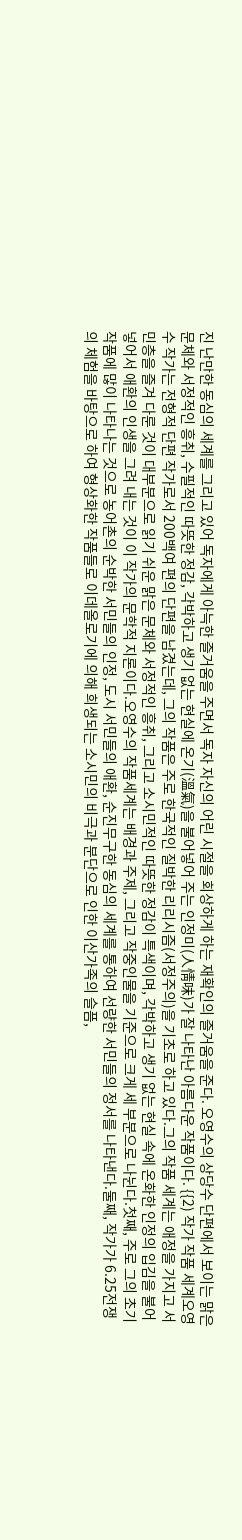진 난만한 동심의 세계를 그리고 있어 독자에게 아늑한 즐거움을 주면서 독자 자신의 어린 시절을 회상하게 하는 재확인의 즐거움을 준다. 오영수의 상당수 단편에서 보이는 맑은 문체와 서정적인 흥취, 수필적인 따뜻한 정감, 각박하고 생기 없는 현실에 온기(溫氣)을 불어넣어 주는 인정미(人情味)가 잘 나타난 아름다운 작품이다. {{2) 작가 작품 세계오영수 작가는 전형적 단편 작가로서 200백여 편의 단편을 남겼는데, 그의 작품은 주로 한국적인 질박한 리리시즘(서정주의)을 기초로 하고 있다.그의 작품 세계는 애정을 가지고 서민층을 즐겨 다룬 것이 대부분으로 읽기 쉬운 맑은 문체와 서정적인 흥취, 그리고 소시민적인 따뜻한 정감이 특색이며, 각박하고 생기 없는 현실 속에 온화한 인정의 입김을 불어 넣어서 애환의 인생을 그려 내는 것이 이 작가의 문학적 지론이다.오영수의 작품세계는 배경과 주제, 그리고 작중인물을 기준으로 크게 세 부분으로 나뉜다.첫째, 주로 그의 초기 작품에 많이 나타나는 것으로 농어촌의 순박한 서민들의 인정, 도시 서민들의 애환, 순진무구한 동심의 세계를 통하여 선량한 서민들의 정서를 나타낸다.둘째, 작가가 6.25전쟁의 체험을 바탕으로 하여 형상화한 작품들로 이데올로기에 의해 희생되는 소시민의 비극과 분단으로 인한 이산가족의 슬픔,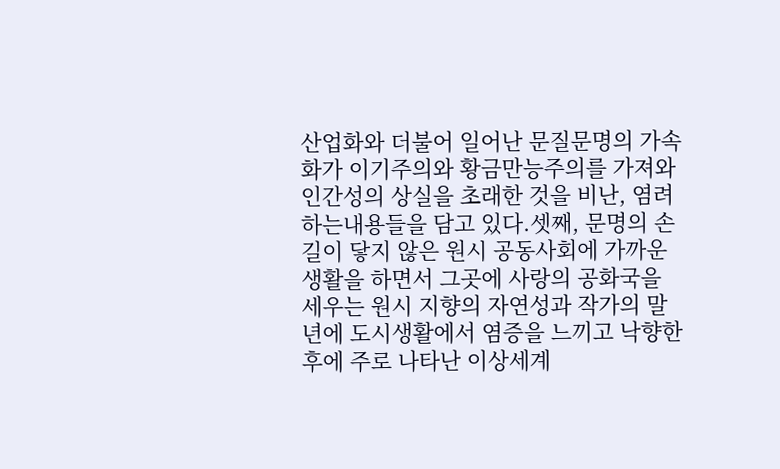산업화와 더불어 일어난 문질문명의 가속화가 이기주의와 황금만능주의를 가져와 인간성의 상실을 초래한 것을 비난, 염려하는내용들을 담고 있다.셋째, 문명의 손길이 닿지 않은 원시 공동사회에 가까운 생활을 하면서 그곳에 사랑의 공화국을 세우는 원시 지향의 자연성과 작가의 말년에 도시생활에서 염증을 느끼고 낙향한 후에 주로 나타난 이상세계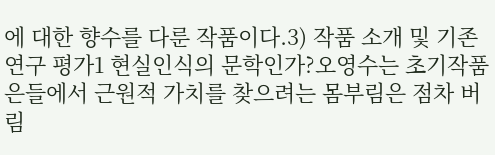에 대한 향수를 다룬 작품이다.3) 작품 소개 및 기존연구 평가1 현실인식의 문학인가?오영수는 초기작품은들에서 근원적 가치를 찾으려는 몸부림은 점차 버림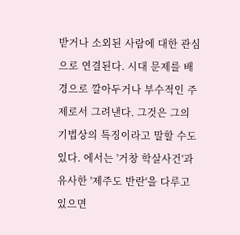받거나 소외된 사람에 대한 관심으로 연결된다. 시대 문제를 배경으로 깔아두거나 부수적인 주제로서 그려낸다. 그것은 그의 기법상의 특징이라고 말할 수도 있다. 에서는 '거창 학살사건'과 유사한 '제주도 반란'을 다루고 있으면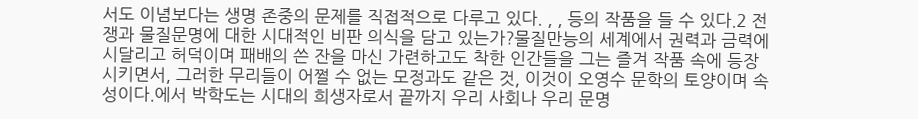서도 이념보다는 생명 존중의 문제를 직접적으로 다루고 있다. , , 등의 작품을 들 수 있다.2 전쟁과 물질문명에 대한 시대적인 비판 의식을 담고 있는가?물질만능의 세계에서 권력과 금력에 시달리고 허덕이며 패배의 쓴 잔을 마신 가련하고도 착한 인간들을 그는 즐겨 작품 속에 등장시키면서, 그러한 무리들이 어쩔 수 없는 모정과도 같은 것, 이것이 오영수 문학의 토양이며 속성이다.에서 박학도는 시대의 희생자로서 끝까지 우리 사회나 우리 문명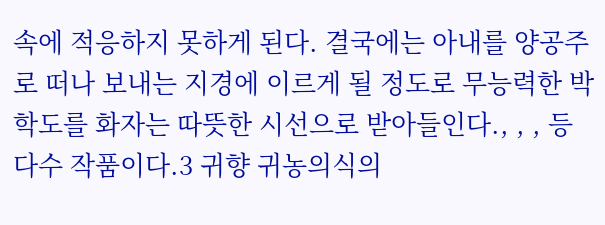속에 적응하지 못하게 된다. 결국에는 아내를 양공주로 떠나 보내는 지경에 이르게 될 정도로 무능력한 박학도를 화자는 따뜻한 시선으로 받아들인다., , , 등 다수 작품이다.3 귀향 귀농의식의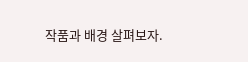작품과 배경 살펴보자.